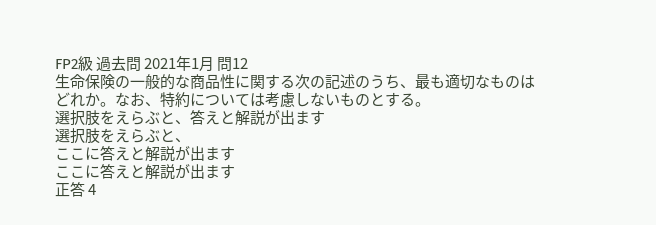FP2級 過去問 2021年1月 問12
生命保険の一般的な商品性に関する次の記述のうち、最も適切なものはどれか。なお、特約については考慮しないものとする。
選択肢をえらぶと、答えと解説が出ます
選択肢をえらぶと、
ここに答えと解説が出ます
ここに答えと解説が出ます
正答 4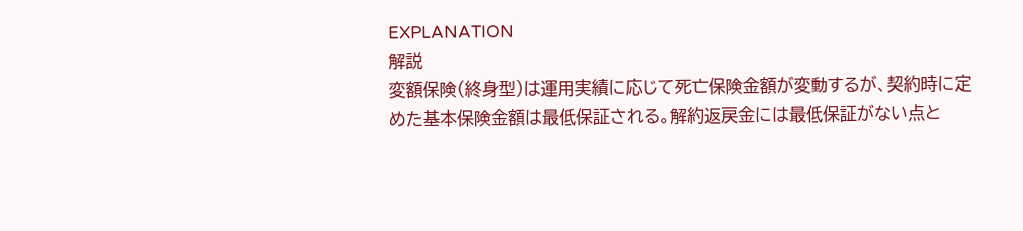EXPLANATION
解説
変額保険(終身型)は運用実績に応じて死亡保険金額が変動するが、契約時に定めた基本保険金額は最低保証される。解約返戻金には最低保証がない点と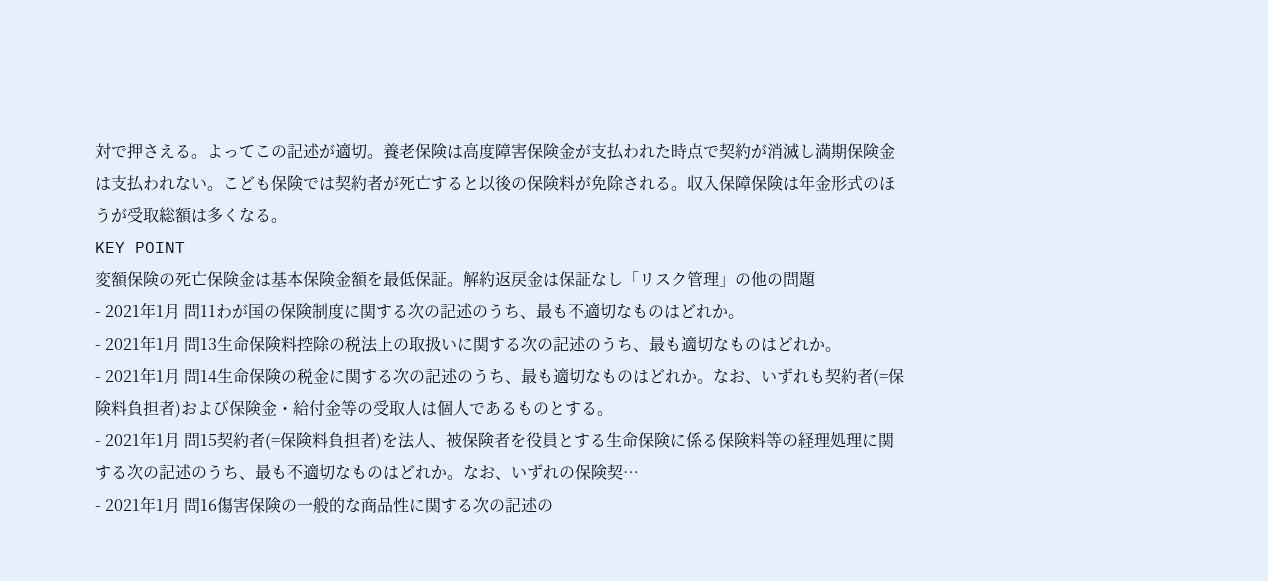対で押さえる。よってこの記述が適切。養老保険は高度障害保険金が支払われた時点で契約が消滅し満期保険金は支払われない。こども保険では契約者が死亡すると以後の保険料が免除される。収入保障保険は年金形式のほうが受取総額は多くなる。
KEY POINT
変額保険の死亡保険金は基本保険金額を最低保証。解約返戻金は保証なし「リスク管理」の他の問題
- 2021年1月 問11わが国の保険制度に関する次の記述のうち、最も不適切なものはどれか。
- 2021年1月 問13生命保険料控除の税法上の取扱いに関する次の記述のうち、最も適切なものはどれか。
- 2021年1月 問14生命保険の税金に関する次の記述のうち、最も適切なものはどれか。なお、いずれも契約者(=保険料負担者)および保険金・給付金等の受取人は個人であるものとする。
- 2021年1月 問15契約者(=保険料負担者)を法人、被保険者を役員とする生命保険に係る保険料等の経理処理に関する次の記述のうち、最も不適切なものはどれか。なお、いずれの保険契…
- 2021年1月 問16傷害保険の一般的な商品性に関する次の記述の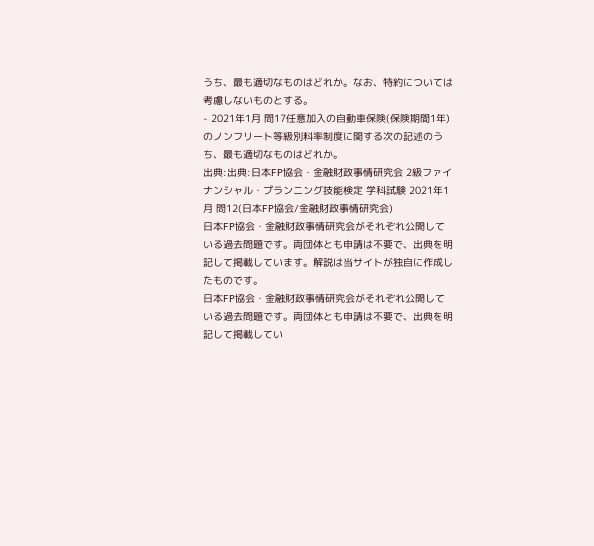うち、最も適切なものはどれか。なお、特約については考慮しないものとする。
- 2021年1月 問17任意加入の自動車保険(保険期間1年)のノンフリート等級別料率制度に関する次の記述のうち、最も適切なものはどれか。
出典:出典:日本FP協会・金融財政事情研究会 2級ファイナンシャル・プランニング技能検定 学科試験 2021年1月 問12(日本FP協会/金融財政事情研究会)
日本FP協会・金融財政事情研究会がそれぞれ公開している過去問題です。両団体とも申請は不要で、出典を明記して掲載しています。解説は当サイトが独自に作成したものです。
日本FP協会・金融財政事情研究会がそれぞれ公開している過去問題です。両団体とも申請は不要で、出典を明記して掲載してい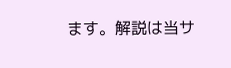ます。解説は当サ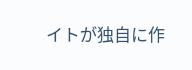イトが独自に作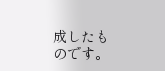成したものです。